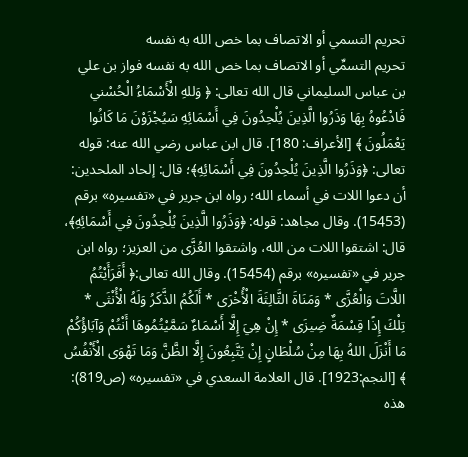تحريم التسمي أو الاتصاف بما خص الله به نفسه
تحريم التسمِّي أو الاتصاف بما خص الله به نفسه فواز بن علي بن عباس السليماني قال الله تعالى: ﴿ وَللهِ الْأَسْمَاءُ الْحُسْني فَادْعُوهُ بِهَا وَذَرُوا الَّذِينَ يُلْحِدُونَ فِي أَسْمَائِهِ سَيُجْزَوْنَ مَا كَانُوا يَعْمَلُونَ ﴾ [الأعراف: 180]. قال ابن عباس رضي الله عنه: قوله تعالى: ﴿وَذَرُوا الَّذِينَ يُلْحِدُونَ فِي أَسْمَائِهِ﴾؛ قال: إلحاد الملحدين: أن دعوا اللات في أسماء الله؛ رواه ابن جرير في «تفسيره» برقم (15453). وقال مجاهد: قوله: ﴿وَذَرُوا الَّذِينَ يُلْحِدُونَ فِي أَسْمَائِهِ﴾، قال: اشتقوا اللات من الله، واشتقوا العُزَّى من العزيز؛ رواه ابن جرير في «تفسيره» برقم (15454). وقال الله تعالى:﴿ أَفَرَأَيْتُمُ اللَّاتَ وَالْعُزَّى * وَمَنَاةَ الثَّالِثَةَ الْأُخْرَى * أَلَكُمُ الذَّكَرُ وَلَهُ الْأُنْثَى * تِلْكَ إِذًا قِسْمَةٌ ضِيزَى * إِنْ هِيَ إِلَّا أَسْمَاءٌ سَمَّيْتُمُوهَا أَنْتُمْ وَآبَاؤُكُمْ مَا أَنْزَلَ اللهُ بِهَا مِنْ سُلْطَانٍ إِنْ يَتَّبِعُونَ إِلَّا الظَّنَّ وَمَا تَهْوَى الْأَنْفُسُ ﴾ [النجم:1923]. قال العلامة السعدي في «تفسيره» (ص819): هذه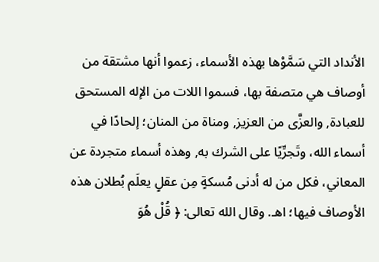الأنداد التي سَمَّوْها بهذه الأسماء، زعموا أنها مشتقة من أوصاف هي متصفة بها، فسموا اللات من الإله المستحق للعبادة, والعزَّى من العزيز, ومناة من المنان؛ إلحادًا في أسماء الله، وتَجرِّيًا على الشرك به, وهذه أسماء متجردة عن المعاني، فكل من له أدنى مُسكةٍ مِن عقلٍ يعلَم بُطلان هذه الأوصاف فيها؛ اهـ. وقال الله تعالى: ﴿ قُلْ هُوَ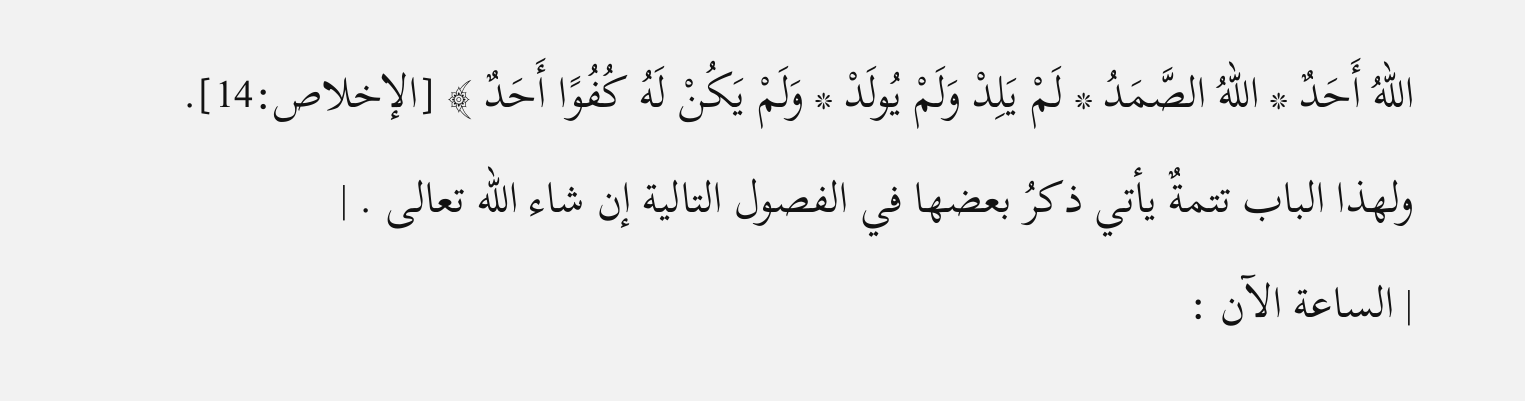اللهُ أَحَدٌ * اللهُ الصَّمَدُ * لَمْ يَلِدْ وَلَمْ يُولَدْ * وَلَمْ يَكُنْ لَهُ كُفُوًا أَحَدٌ ﴾ [الإخلاص:14]. ولهذا الباب تتمةٌ يأتي ذكرُ بعضها في الفصول التالية إن شاء الله تعالى . |
| الساعة الآن :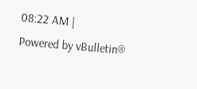08:22 AM |
Powered by vBulletin®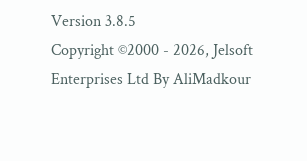Version 3.8.5
Copyright ©2000 - 2026, Jelsoft Enterprises Ltd By AliMadkour